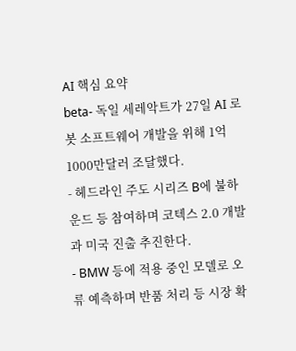AI 핵심 요약
beta- 독일 세레악트가 27일 AI 로봇 소프트웨어 개발을 위해 1억1000만달러 조달했다.
- 헤드라인 주도 시리즈 B에 불하운드 등 참여하며 코텍스 2.0 개발과 미국 진출 추진한다.
- BMW 등에 적용 중인 모델로 오류 예측하며 반품 처리 등 시장 확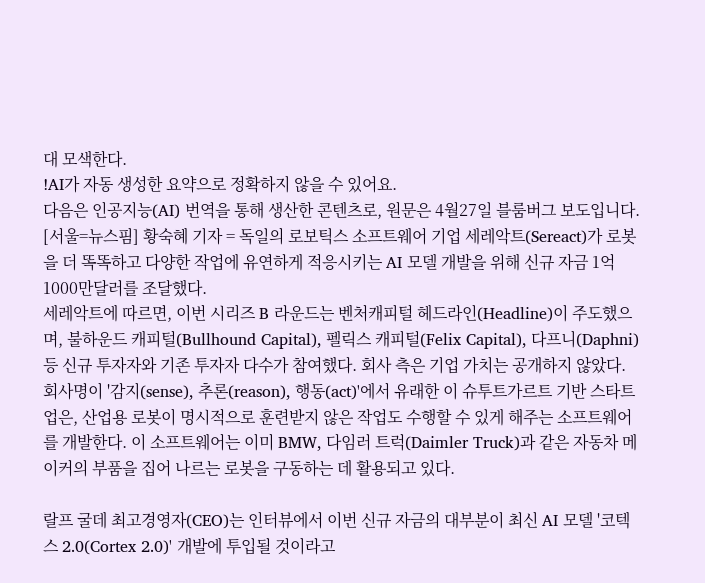대 모색한다.
!AI가 자동 생성한 요약으로 정확하지 않을 수 있어요.
다음은 인공지능(AI) 번역을 통해 생산한 콘텐츠로, 원문은 4월27일 블룸버그 보도입니다.
[서울=뉴스핌] 황숙혜 기자 = 독일의 로보틱스 소프트웨어 기업 세레악트(Sereact)가 로봇을 더 똑똑하고 다양한 작업에 유연하게 적응시키는 AI 모델 개발을 위해 신규 자금 1억1000만달러를 조달했다.
세레악트에 따르면, 이번 시리즈 B 라운드는 벤처캐피털 헤드라인(Headline)이 주도했으며, 불하운드 캐피털(Bullhound Capital), 펠릭스 캐피털(Felix Capital), 다프니(Daphni) 등 신규 투자자와 기존 투자자 다수가 참여했다. 회사 측은 기업 가치는 공개하지 않았다.
회사명이 '감지(sense), 추론(reason), 행동(act)'에서 유래한 이 슈투트가르트 기반 스타트업은, 산업용 로봇이 명시적으로 훈련받지 않은 작업도 수행할 수 있게 해주는 소프트웨어를 개발한다. 이 소프트웨어는 이미 BMW, 다임러 트럭(Daimler Truck)과 같은 자동차 메이커의 부품을 집어 나르는 로봇을 구동하는 데 활용되고 있다.

랄프 굴데 최고경영자(CEO)는 인터뷰에서 이번 신규 자금의 대부분이 최신 AI 모델 '코텍스 2.0(Cortex 2.0)' 개발에 투입될 것이라고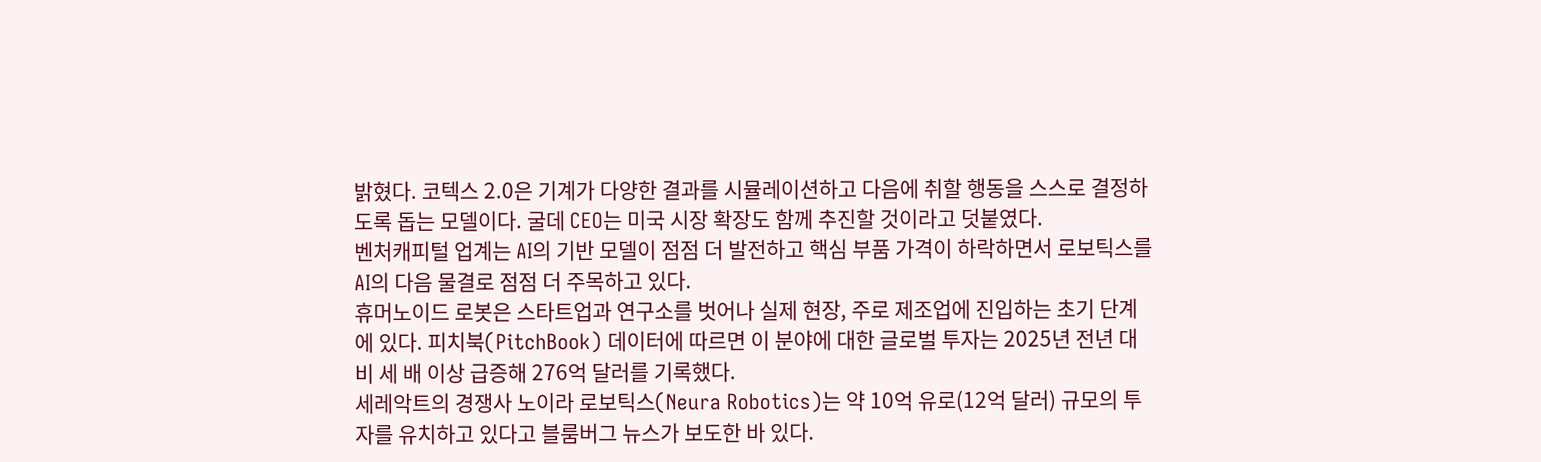밝혔다. 코텍스 2.0은 기계가 다양한 결과를 시뮬레이션하고 다음에 취할 행동을 스스로 결정하도록 돕는 모델이다. 굴데 CEO는 미국 시장 확장도 함께 추진할 것이라고 덧붙였다.
벤처캐피털 업계는 AI의 기반 모델이 점점 더 발전하고 핵심 부품 가격이 하락하면서 로보틱스를 AI의 다음 물결로 점점 더 주목하고 있다.
휴머노이드 로봇은 스타트업과 연구소를 벗어나 실제 현장, 주로 제조업에 진입하는 초기 단계에 있다. 피치북(PitchBook) 데이터에 따르면 이 분야에 대한 글로벌 투자는 2025년 전년 대비 세 배 이상 급증해 276억 달러를 기록했다.
세레악트의 경쟁사 노이라 로보틱스(Neura Robotics)는 약 10억 유로(12억 달러) 규모의 투자를 유치하고 있다고 블룸버그 뉴스가 보도한 바 있다.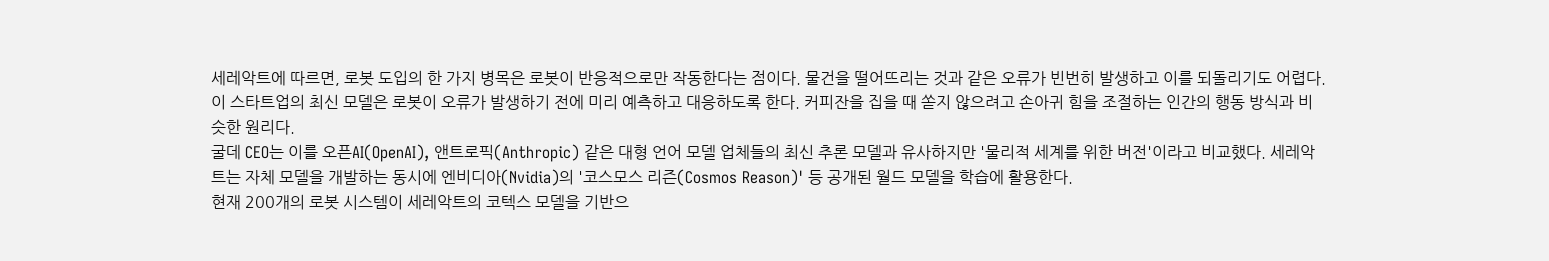세레악트에 따르면, 로봇 도입의 한 가지 병목은 로봇이 반응적으로만 작동한다는 점이다. 물건을 떨어뜨리는 것과 같은 오류가 빈번히 발생하고 이를 되돌리기도 어렵다.
이 스타트업의 최신 모델은 로봇이 오류가 발생하기 전에 미리 예측하고 대응하도록 한다. 커피잔을 집을 때 쏟지 않으려고 손아귀 힘을 조절하는 인간의 행동 방식과 비슷한 원리다.
굴데 CEO는 이를 오픈AI(OpenAI), 앤트로픽(Anthropic) 같은 대형 언어 모델 업체들의 최신 추론 모델과 유사하지만 '물리적 세계를 위한 버전'이라고 비교했다. 세레악트는 자체 모델을 개발하는 동시에 엔비디아(Nvidia)의 '코스모스 리즌(Cosmos Reason)' 등 공개된 월드 모델을 학습에 활용한다.
현재 200개의 로봇 시스템이 세레악트의 코텍스 모델을 기반으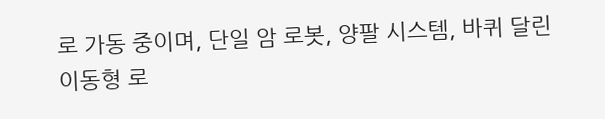로 가동 중이며, 단일 암 로봇, 양팔 시스템, 바퀴 달린 이동형 로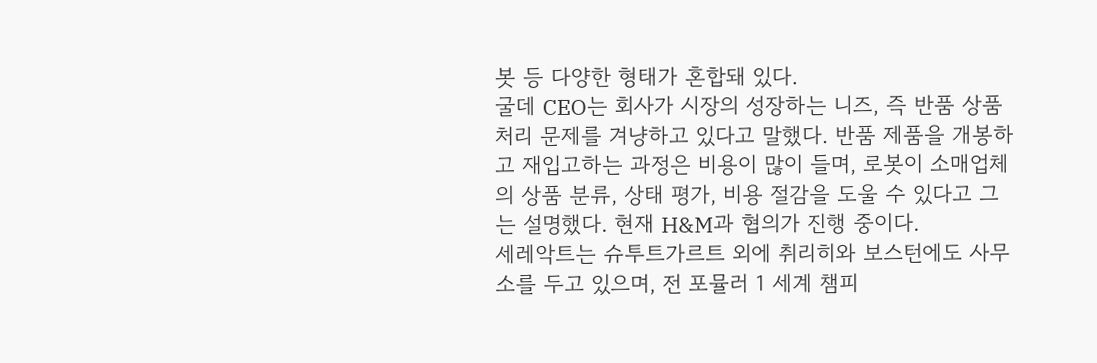봇 등 다양한 형태가 혼합돼 있다.
굴데 CEO는 회사가 시장의 성장하는 니즈, 즉 반품 상품 처리 문제를 겨냥하고 있다고 말했다. 반품 제품을 개봉하고 재입고하는 과정은 비용이 많이 들며, 로봇이 소매업체의 상품 분류, 상태 평가, 비용 절감을 도울 수 있다고 그는 설명했다. 현재 H&M과 협의가 진행 중이다.
세레악트는 슈투트가르트 외에 취리히와 보스턴에도 사무소를 두고 있으며, 전 포뮬러 1 세계 챔피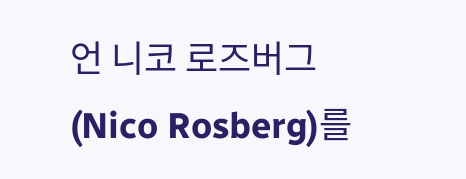언 니코 로즈버그(Nico Rosberg)를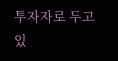투자자로 두고 있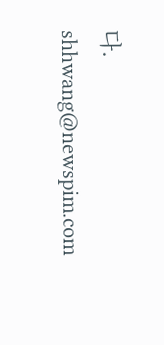다.
shhwang@newspim.com